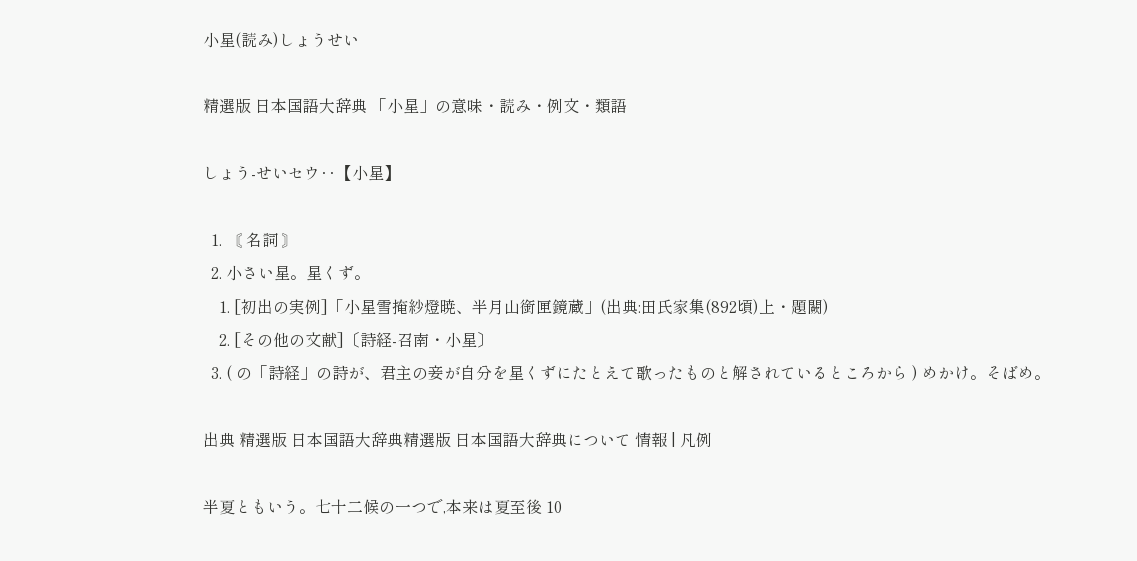小星(読み)しょうせい

精選版 日本国語大辞典 「小星」の意味・読み・例文・類語

しょう‐せいセウ‥【小星】

  1. 〘 名詞 〙
  2. 小さい星。星くず。
    1. [初出の実例]「小星雪掩紗燈暁、半月山銜匣鏡蔵」(出典:田氏家集(892頃)上・題闕)
    2. [その他の文献]〔詩経‐召南・小星〕
  3. ( の「詩経」の詩が、君主の妾が自分を星くずにたとえて歌ったものと解されているところから ) めかけ。そばめ。

出典 精選版 日本国語大辞典精選版 日本国語大辞典について 情報 | 凡例

半夏ともいう。七十二候の一つで,本来は夏至後 10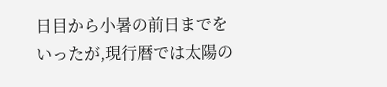日目から小暑の前日までをいったが,現行暦では太陽の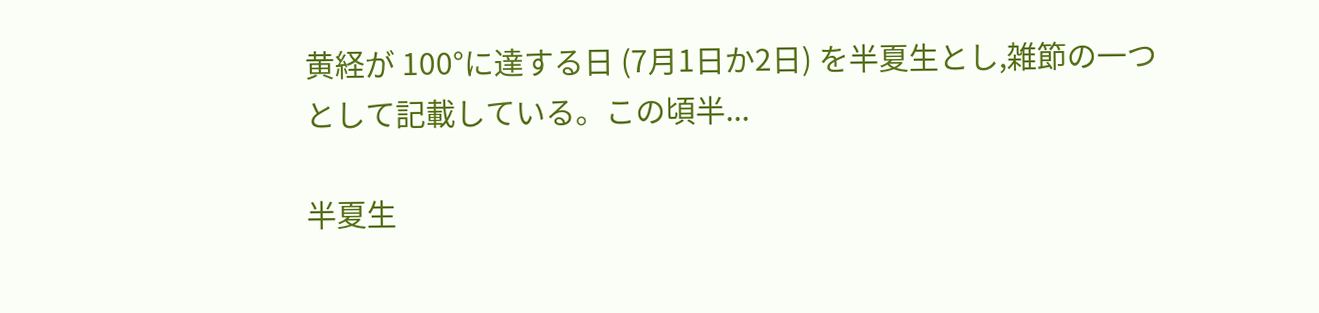黄経が 100°に達する日 (7月1日か2日) を半夏生とし,雑節の一つとして記載している。この頃半...

半夏生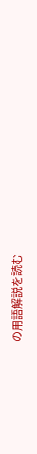の用語解説を読む